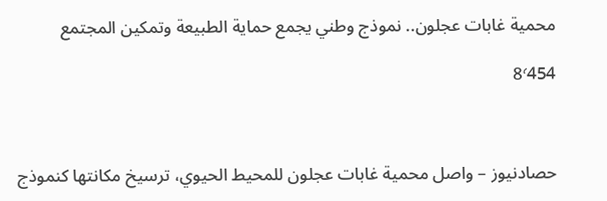محمية غابات عجلون.. نموذج وطني يجمع حماية الطبيعة وتمكين المجتمع

8٬454



حصادنيوز – واصل محمية غابات عجلون للمحيط الحيوي، ترسيخ مكانتها كنموذج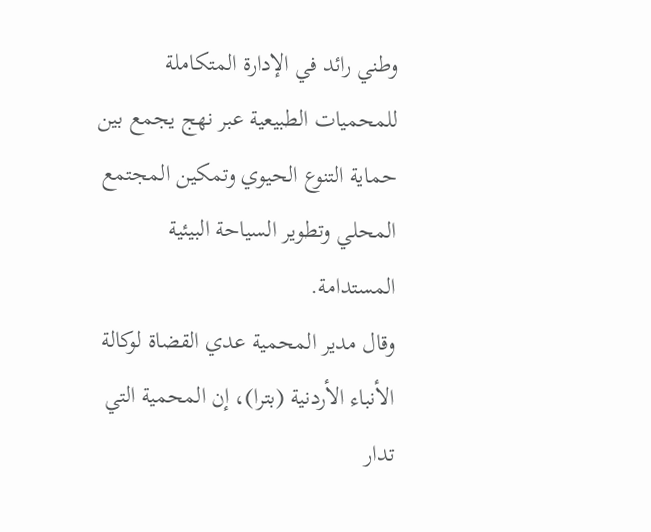وطني رائد في الإدارة المتكاملة للمحميات الطبيعية عبر نهج يجمع بين حماية التنوع الحيوي وتمكين المجتمع المحلي وتطوير السياحة البيئية المستدامة.
وقال مدير المحمية عدي القضاة لوكالة الأنباء الأردنية (بترا)، إن المحمية التي تدار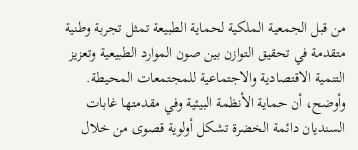من قبل الجمعية الملكية لحماية الطبيعة تمثل تجربة وطنية متقدمة في تحقيق التوازن بين صون الموارد الطبيعية وتعزيز التنمية الاقتصادية والاجتماعية للمجتمعات المحيطة.
وأوضح، أن حماية الأنظمة البيئية وفي مقدمتها غابات السنديان دائمة الخضرة تشكل أولوية قصوى من خلال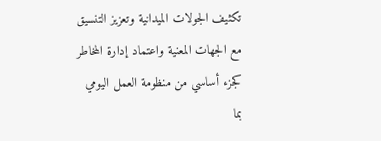تكثيف الجولات الميدانية وتعزيز التنسيق مع الجهات المعنية واعتماد إدارة المخاطر كجزء أساسي من منظومة العمل اليومي بما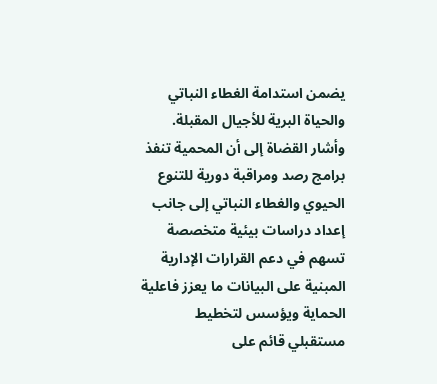يضمن استدامة الغطاء النباتي والحياة البرية للأجيال المقبلة.
وأشار القضاة إلى أن المحمية تنفذ برامج رصد ومراقبة دورية للتنوع الحيوي والغطاء النباتي إلى جانب إعداد دراسات بيئية متخصصة تسهم في دعم القرارات الإدارية المبنية على البيانات ما يعزز فاعلية الحماية ويؤسس لتخطيط مستقبلي قائم على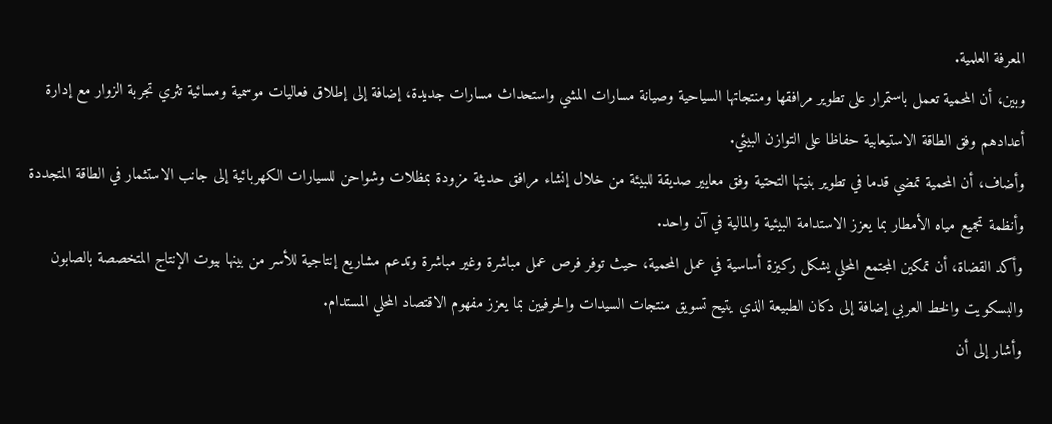المعرفة العلمية.
وبين، أن المحمية تعمل باستمرار على تطوير مرافقها ومنتجاتها السياحية وصيانة مسارات المشي واستحداث مسارات جديدة، إضافة إلى إطلاق فعاليات موسمية ومسائية تثري تجربة الزوار مع إدارة أعدادهم وفق الطاقة الاستيعابية حفاظا على التوازن البيئي.
وأضاف، أن المحمية تمضي قدما في تطوير بنيتها التحتية وفق معايير صديقة للبيئة من خلال إنشاء مرافق حديثة مزودة بمظلات وشواحن للسيارات الكهربائية إلى جانب الاستثمار في الطاقة المتجددة وأنظمة تجميع مياه الأمطار بما يعزز الاستدامة البيئية والمالية في آن واحد.
وأكد القضاة، أن تمكين المجتمع المحلي يشكل ركيزة أساسية في عمل المحمية، حيث توفر فرص عمل مباشرة وغير مباشرة وتدعم مشاريع إنتاجية للأسر من بينها بيوت الإنتاج المتخصصة بالصابون والبسكويت والخط العربي إضافة إلى دكان الطبيعة الذي يتيح تسويق منتجات السيدات والحرفيين بما يعزز مفهوم الاقتصاد المحلي المستدام.
وأشار إلى أن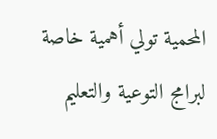المحمية تولي أهمية خاصة لبرامج التوعية والتعليم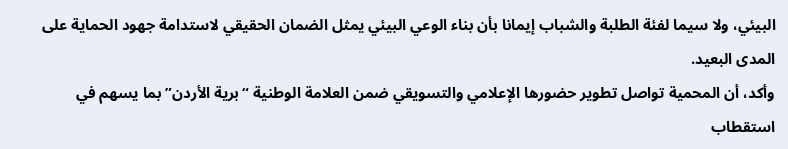البيئي، ولا سيما لفئة الطلبة والشباب إيمانا بأن بناء الوعي البيئي يمثل الضمان الحقيقي لاستدامة جهود الحماية على المدى البعيد.
وأكد، أن المحمية تواصل تطوير حضورها الإعلامي والتسويقي ضمن العلامة الوطنية “برية الأردن” بما يسهم في استقطاب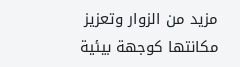مزيد من الزوار وتعزيز مكانتها كوجهة بيئية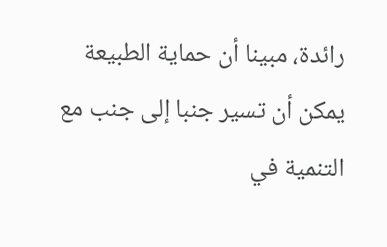رائدة، مبينا أن حماية الطبيعة يمكن أن تسير جنبا إلى جنب مع التنمية في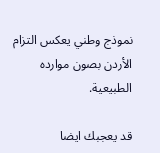نموذج وطني يعكس التزام الأردن بصون موارده الطبيعية.

قد يعجبك ايضا